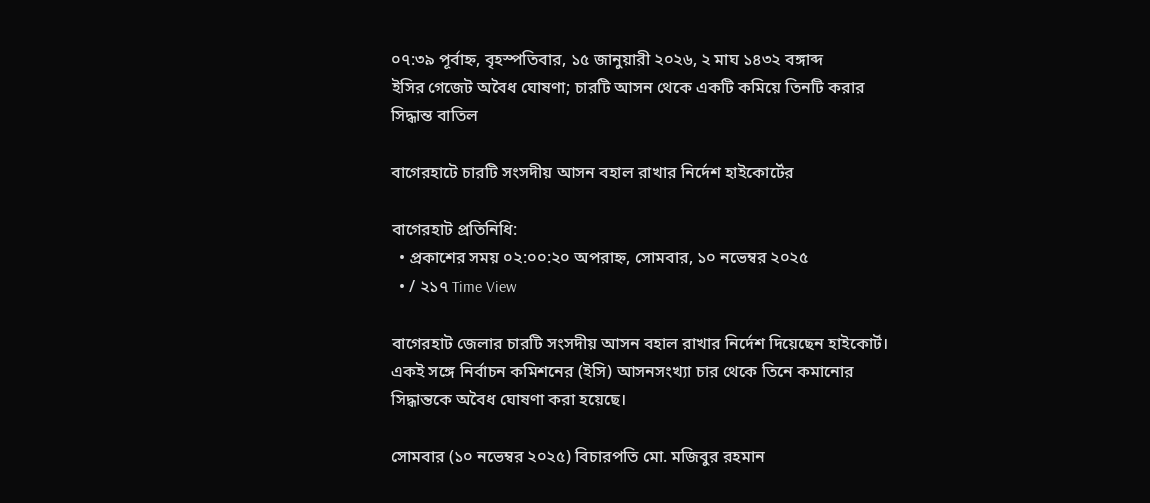০৭:৩৯ পূর্বাহ্ন, বৃহস্পতিবার, ১৫ জানুয়ারী ২০২৬, ২ মাঘ ১৪৩২ বঙ্গাব্দ
ইসির গেজেট অবৈধ ঘোষণা; চারটি আসন থেকে একটি কমিয়ে তিনটি করার সিদ্ধান্ত বাতিল

বাগেরহাটে চারটি সংসদীয় আসন বহাল রাখার নির্দেশ হাইকোর্টের

বাগেরহাট প্রতিনিধি:
  • প্রকাশের সময় ০২:০০:২০ অপরাহ্ন, সোমবার, ১০ নভেম্বর ২০২৫
  • / ২১৭ Time View

বাগেরহাট জেলার চারটি সংসদীয় আসন বহাল রাখার নির্দেশ দিয়েছেন হাইকোর্ট। একই সঙ্গে নির্বাচন কমিশনের (ইসি) আসনসংখ্যা চার থেকে তিনে কমানোর সিদ্ধান্তকে অবৈধ ঘোষণা করা হয়েছে।

সোমবার (১০ নভেম্বর ২০২৫) বিচারপতি মো. মজিবুর রহমান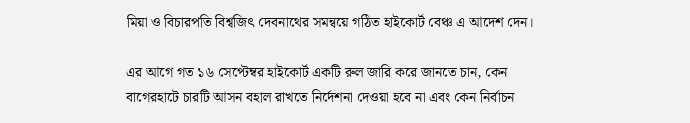মিয়া ও বিচারপতি বিশ্বজিৎ দেবনাথের সমন্বয়ে গঠিত হাইকোর্ট বেঞ্চ এ আদেশ দেন।

এর আগে গত ১৬ সেপ্টেম্বর হাইকোর্ট একটি রুল জারি করে জানতে চান, কেন বাগেরহাটে চারটি আসন বহাল রাখতে নির্দেশনা দেওয়া হবে না এবং কেন নির্বাচন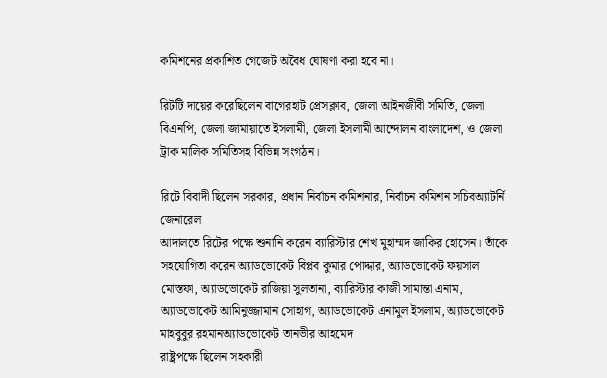কমিশনের প্রকাশিত গেজেট অবৈধ ঘোষণা করা হবে না।

রিটটি দায়ের করেছিলেন বাগেরহাট প্রেসক্লাব, জেলা আইনজীবী সমিতি, জেলা বিএনপি, জেলা জামায়াতে ইসলামী, জেলা ইসলামী আন্দোলন বাংলাদেশ, ও জেলা ট্রাক মালিক সমিতিসহ বিভিন্ন সংগঠন।

রিটে বিবাদী ছিলেন সরকার, প্রধান নির্বাচন কমিশনার, নির্বাচন কমিশন সচিবঅ্যাটর্নি জেনারেল
আদালতে রিটের পক্ষে শুনানি করেন ব্যারিস্টার শেখ মুহাম্মদ জাকির হোসেন। তাঁকে সহযোগিতা করেন অ্যাডভোকেট বিপ্লব কুমার পোদ্দার, অ্যাডভোকেট ফয়সাল মোস্তফা, অ্যাডভোকেট রাজিয়া সুলতানা, ব্যারিস্টার কাজী সামান্তা এনাম, অ্যাডভোকেট আমিনুজ্জামান সোহাগ, অ্যাডভোকেট এনামুল ইসলাম, অ্যাডভোকেট মাহবুবুর রহমানঅ্যাডভোকেট তানভীর আহমেদ
রাষ্ট্রপক্ষে ছিলেন সহকারী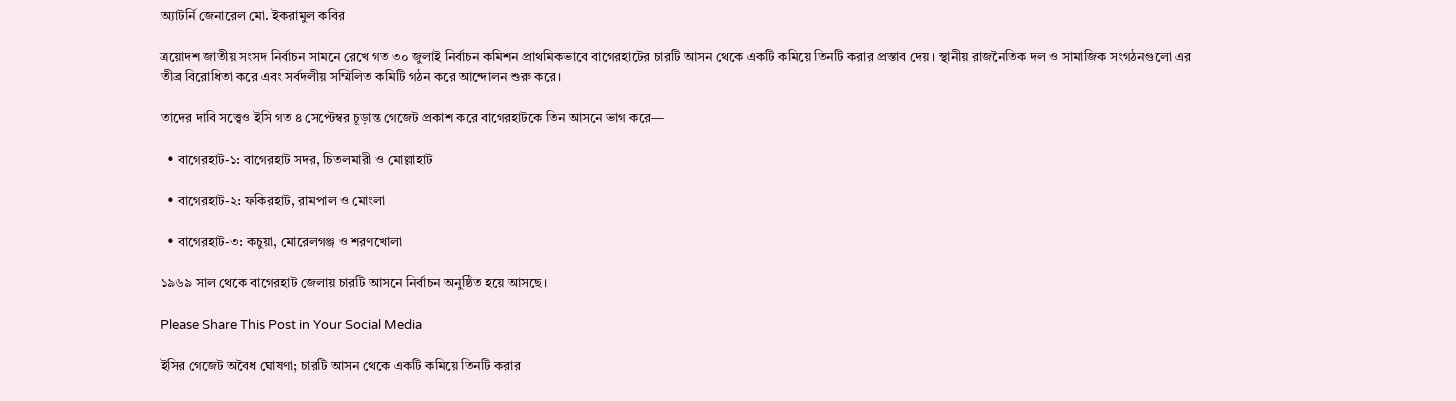অ্যাটর্নি জেনারেল মো. ইকরামুল কবির

ত্রয়োদশ জাতীয় সংসদ নির্বাচন সামনে রেখে গত ৩০ জুলাই নির্বাচন কমিশন প্রাথমিকভাবে বাগেরহাটের চারটি আসন থেকে একটি কমিয়ে তিনটি করার প্রস্তাব দেয়। স্থানীয় রাজনৈতিক দল ও সামাজিক সংগঠনগুলো এর তীব্র বিরোধিতা করে এবং সর্বদলীয় সম্মিলিত কমিটি গঠন করে আন্দোলন শুরু করে।

তাদের দাবি সত্ত্বেও ইসি গত ৪ সেপ্টেম্বর চূড়ান্ত গেজেট প্রকাশ করে বাগেরহাটকে তিন আসনে ভাগ করে—

  • বাগেরহাট-১: বাগেরহাট সদর, চিতলমারী ও মোল্লাহাট

  • বাগেরহাট-২: ফকিরহাট, রামপাল ও মোংলা

  • বাগেরহাট-৩: কচুয়া, মোরেলগঞ্জ ও শরণখোলা

১৯৬৯ সাল থেকে বাগেরহাট জেলায় চারটি আসনে নির্বাচন অনুষ্ঠিত হয়ে আসছে।

Please Share This Post in Your Social Media

ইসির গেজেট অবৈধ ঘোষণা; চারটি আসন থেকে একটি কমিয়ে তিনটি করার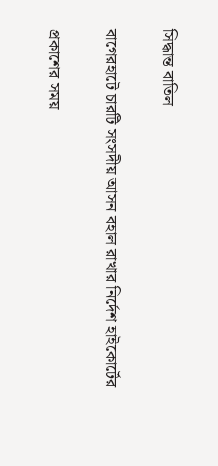সিদ্ধান্ত বাতিল

বাগেরহাটে চারটি সংসদীয় আসন বহাল রাখার নির্দেশ হাইকোর্টের

প্রকাশের সময়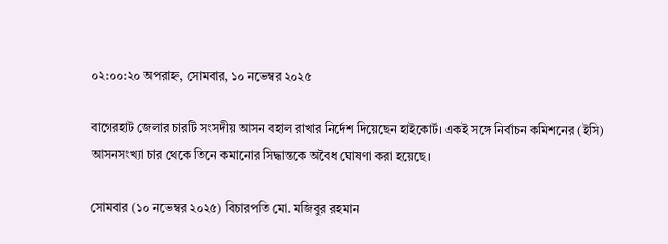০২:০০:২০ অপরাহ্ন, সোমবার, ১০ নভেম্বর ২০২৫

বাগেরহাট জেলার চারটি সংসদীয় আসন বহাল রাখার নির্দেশ দিয়েছেন হাইকোর্ট। একই সঙ্গে নির্বাচন কমিশনের (ইসি) আসনসংখ্যা চার থেকে তিনে কমানোর সিদ্ধান্তকে অবৈধ ঘোষণা করা হয়েছে।

সোমবার (১০ নভেম্বর ২০২৫) বিচারপতি মো. মজিবুর রহমান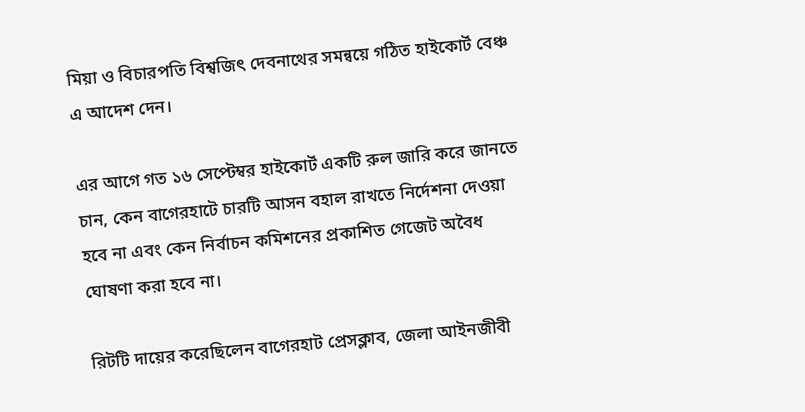মিয়া ও বিচারপতি বিশ্বজিৎ দেবনাথের সমন্বয়ে গঠিত হাইকোর্ট বেঞ্চ এ আদেশ দেন।

এর আগে গত ১৬ সেপ্টেম্বর হাইকোর্ট একটি রুল জারি করে জানতে চান, কেন বাগেরহাটে চারটি আসন বহাল রাখতে নির্দেশনা দেওয়া হবে না এবং কেন নির্বাচন কমিশনের প্রকাশিত গেজেট অবৈধ ঘোষণা করা হবে না।

রিটটি দায়ের করেছিলেন বাগেরহাট প্রেসক্লাব, জেলা আইনজীবী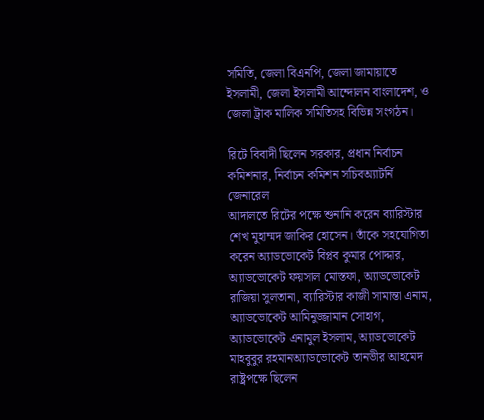সমিতি, জেলা বিএনপি, জেলা জামায়াতে ইসলামী, জেলা ইসলামী আন্দোলন বাংলাদেশ, ও জেলা ট্রাক মালিক সমিতিসহ বিভিন্ন সংগঠন।

রিটে বিবাদী ছিলেন সরকার, প্রধান নির্বাচন কমিশনার, নির্বাচন কমিশন সচিবঅ্যাটর্নি জেনারেল
আদালতে রিটের পক্ষে শুনানি করেন ব্যারিস্টার শেখ মুহাম্মদ জাকির হোসেন। তাঁকে সহযোগিতা করেন অ্যাডভোকেট বিপ্লব কুমার পোদ্দার, অ্যাডভোকেট ফয়সাল মোস্তফা, অ্যাডভোকেট রাজিয়া সুলতানা, ব্যারিস্টার কাজী সামান্তা এনাম, অ্যাডভোকেট আমিনুজ্জামান সোহাগ, অ্যাডভোকেট এনামুল ইসলাম, অ্যাডভোকেট মাহবুবুর রহমানঅ্যাডভোকেট তানভীর আহমেদ
রাষ্ট্রপক্ষে ছিলেন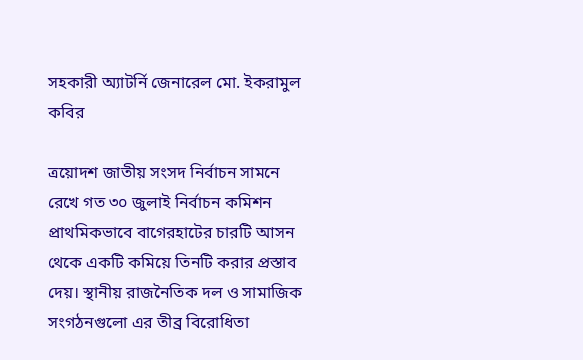সহকারী অ্যাটর্নি জেনারেল মো. ইকরামুল কবির

ত্রয়োদশ জাতীয় সংসদ নির্বাচন সামনে রেখে গত ৩০ জুলাই নির্বাচন কমিশন প্রাথমিকভাবে বাগেরহাটের চারটি আসন থেকে একটি কমিয়ে তিনটি করার প্রস্তাব দেয়। স্থানীয় রাজনৈতিক দল ও সামাজিক সংগঠনগুলো এর তীব্র বিরোধিতা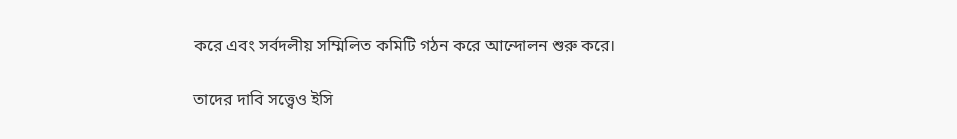করে এবং সর্বদলীয় সম্মিলিত কমিটি গঠন করে আন্দোলন শুরু করে।

তাদের দাবি সত্ত্বেও ইসি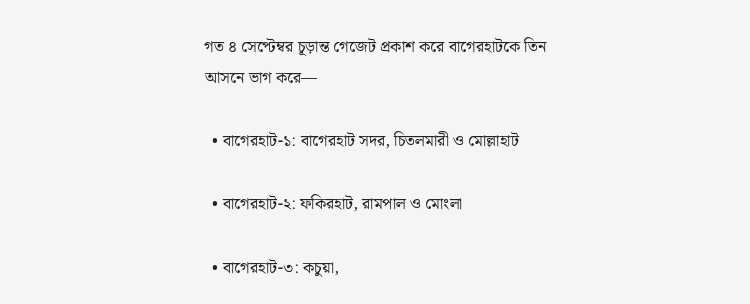গত ৪ সেপ্টেম্বর চূড়ান্ত গেজেট প্রকাশ করে বাগেরহাটকে তিন আসনে ভাগ করে—

  • বাগেরহাট-১: বাগেরহাট সদর, চিতলমারী ও মোল্লাহাট

  • বাগেরহাট-২: ফকিরহাট, রামপাল ও মোংলা

  • বাগেরহাট-৩: কচুয়া,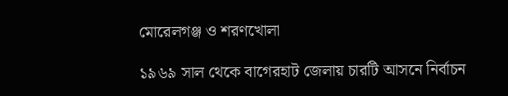মোরেলগঞ্জ ও শরণখোলা

১৯৬৯ সাল থেকে বাগেরহাট জেলায় চারটি আসনে নির্বাচন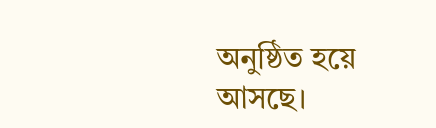অনুষ্ঠিত হয়ে আসছে।